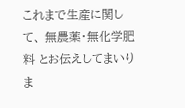これまで生産に関して、 無農薬・無化学肥料 とお伝えしてまいりま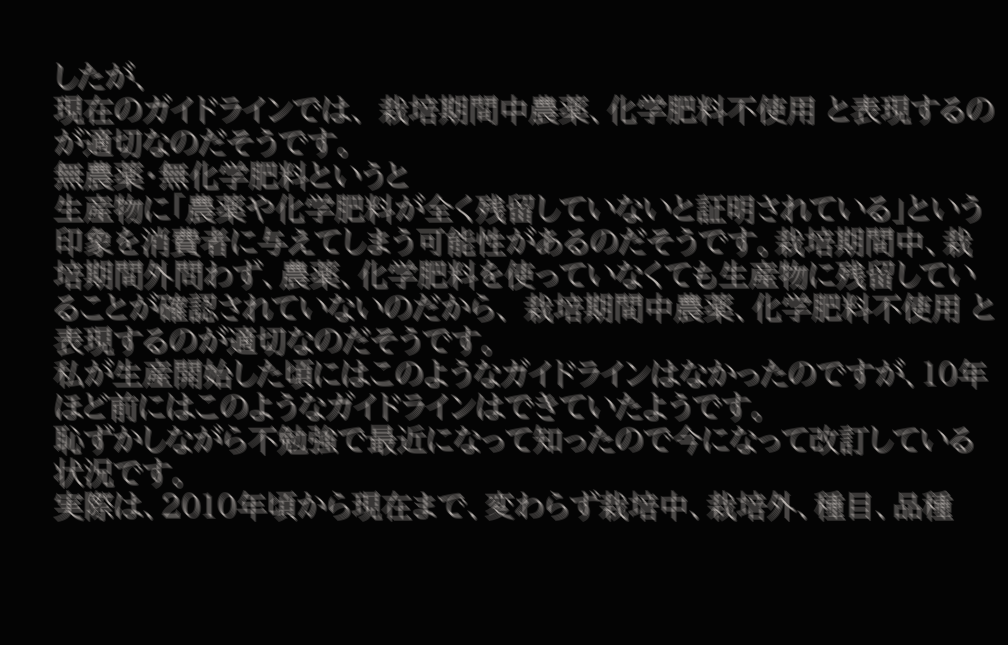したが、
現在のガイドラインでは、 栽培期間中農薬、化学肥料不使用 と表現するのが適切なのだそうです。
無農薬・無化学肥料というと
生産物に「農薬や化学肥料が全く残留していないと証明されている」という印象を消費者に与えてしまう可能性があるのだそうです。栽培期間中、栽培期間外問わず、農薬、化学肥料を使っていなくても生産物に残留していることが確認されていないのだから、 栽培期間中農薬、化学肥料不使用 と表現するのが適切なのだそうです。
私が生産開始した頃にはこのようなガイドラインはなかったのですが、10年ほど前にはこのようなガイドラインはできていたようです。
恥ずかしながら不勉強で最近になって知ったので今になって改訂している状況です。
実際は、2010年頃から現在まで、変わらず栽培中、栽培外、種目、品種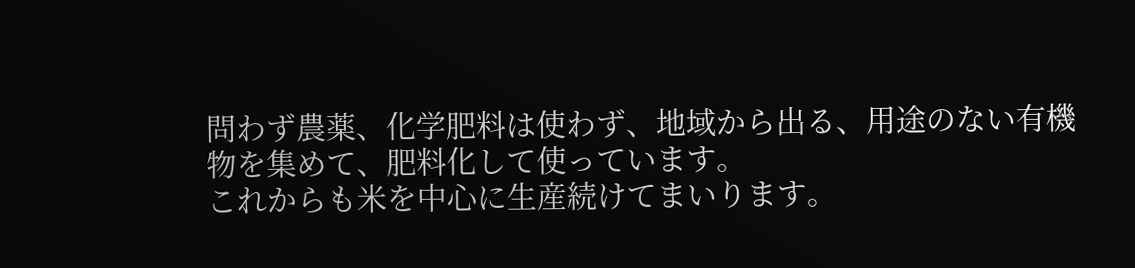問わず農薬、化学肥料は使わず、地域から出る、用途のない有機物を集めて、肥料化して使っています。
これからも米を中心に生産続けてまいります。